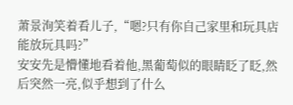萧景洵笑着看儿子,“嗯?只有你自己家里和玩具店能放玩具吗?”
安安先是懵懂地看着他,黑葡萄似的眼睛眨了眨,然后突然一亮,似乎想到了什么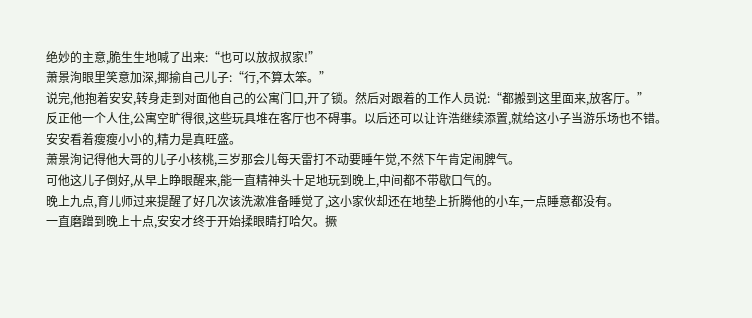绝妙的主意,脆生生地喊了出来:“也可以放叔叔家!”
萧景洵眼里笑意加深,揶揄自己儿子:“行,不算太笨。”
说完,他抱着安安,转身走到对面他自己的公寓门口,开了锁。然后对跟着的工作人员说:“都搬到这里面来,放客厅。”
反正他一个人住,公寓空旷得很,这些玩具堆在客厅也不碍事。以后还可以让许浩继续添置,就给这小子当游乐场也不错。
安安看着瘦瘦小小的,精力是真旺盛。
萧景洵记得他大哥的儿子小核桃,三岁那会儿每天雷打不动要睡午觉,不然下午肯定闹脾气。
可他这儿子倒好,从早上睁眼醒来,能一直精神头十足地玩到晚上,中间都不带歇口气的。
晚上九点,育儿师过来提醒了好几次该洗漱准备睡觉了,这小家伙却还在地垫上折腾他的小车,一点睡意都没有。
一直磨蹭到晚上十点,安安才终于开始揉眼睛打哈欠。撅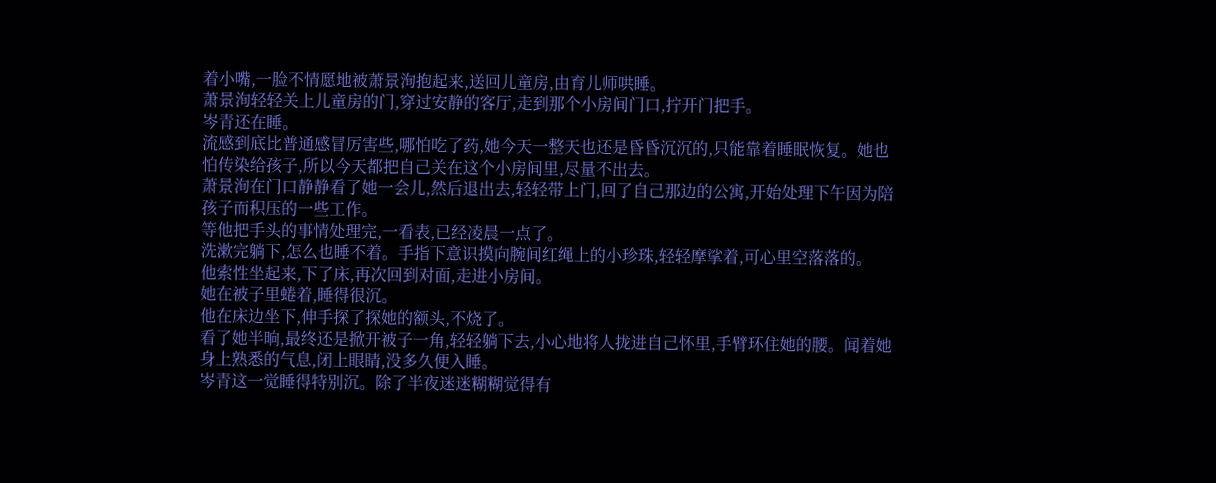着小嘴,一脸不情愿地被萧景洵抱起来,送回儿童房,由育儿师哄睡。
萧景洵轻轻关上儿童房的门,穿过安静的客厅,走到那个小房间门口,拧开门把手。
岑青还在睡。
流感到底比普通感冒厉害些,哪怕吃了药,她今天一整天也还是昏昏沉沉的,只能靠着睡眠恢复。她也怕传染给孩子,所以今天都把自己关在这个小房间里,尽量不出去。
萧景洵在门口静静看了她一会儿,然后退出去,轻轻带上门,回了自己那边的公寓,开始处理下午因为陪孩子而积压的一些工作。
等他把手头的事情处理完,一看表,已经凌晨一点了。
洗漱完躺下,怎么也睡不着。手指下意识摸向腕间红绳上的小珍珠,轻轻摩挲着,可心里空落落的。
他索性坐起来,下了床,再次回到对面,走进小房间。
她在被子里蜷着,睡得很沉。
他在床边坐下,伸手探了探她的额头,不烧了。
看了她半晌,最终还是掀开被子一角,轻轻躺下去,小心地将人拢进自己怀里,手臂环住她的腰。闻着她身上熟悉的气息,闭上眼睛,没多久便入睡。
岑青这一觉睡得特别沉。除了半夜迷迷糊糊觉得有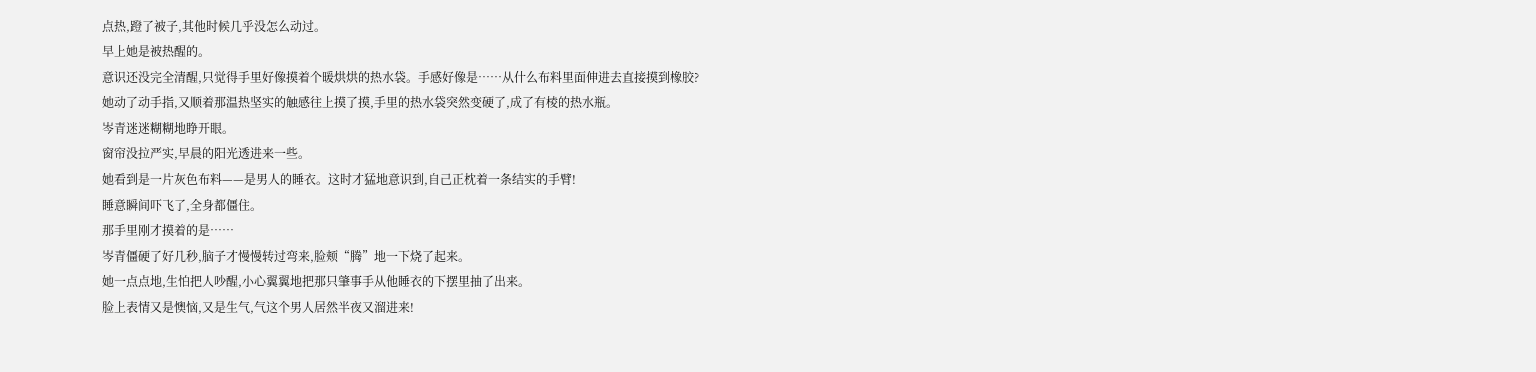点热,蹬了被子,其他时候几乎没怎么动过。
早上她是被热醒的。
意识还没完全清醒,只觉得手里好像摸着个暖烘烘的热水袋。手感好像是……从什么布料里面伸进去直接摸到橡胶?
她动了动手指,又顺着那温热坚实的触感往上摸了摸,手里的热水袋突然变硬了,成了有棱的热水瓶。
岑青迷迷糊糊地睁开眼。
窗帘没拉严实,早晨的阳光透进来一些。
她看到是一片灰色布料——是男人的睡衣。这时才猛地意识到,自己正枕着一条结实的手臂!
睡意瞬间吓飞了,全身都僵住。
那手里刚才摸着的是……
岑青僵硬了好几秒,脑子才慢慢转过弯来,脸颊“腾”地一下烧了起来。
她一点点地,生怕把人吵醒,小心翼翼地把那只肇事手从他睡衣的下摆里抽了出来。
脸上表情又是懊恼,又是生气,气这个男人居然半夜又溜进来!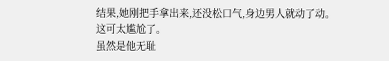结果,她刚把手拿出来,还没松口气,身边男人就动了动。
这可太尴尬了。
虽然是他无耻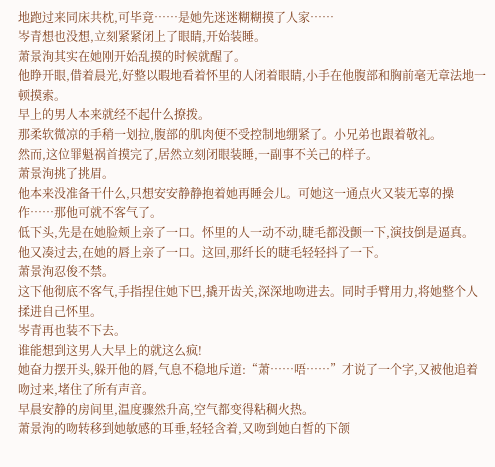地跑过来同床共枕,可毕竟……是她先迷迷糊糊摸了人家……
岑青想也没想,立刻紧紧闭上了眼睛,开始装睡。
萧景洵其实在她刚开始乱摸的时候就醒了。
他睁开眼,借着晨光,好整以暇地看着怀里的人闭着眼睛,小手在他腹部和胸前毫无章法地一顿摸索。
早上的男人本来就经不起什么撩拨。
那柔软微凉的手稍一划拉,腹部的肌肉便不受控制地绷紧了。小兄弟也跟着敬礼。
然而,这位罪魁祸首摸完了,居然立刻闭眼装睡,一副事不关己的样子。
萧景洵挑了挑眉。
他本来没准备干什么,只想安安静静抱着她再睡会儿。可她这一通点火又装无辜的操作……那他可就不客气了。
低下头,先是在她脸颊上亲了一口。怀里的人一动不动,睫毛都没颤一下,演技倒是逼真。
他又凑过去,在她的唇上亲了一口。这回,那纤长的睫毛轻轻抖了一下。
萧景洵忍俊不禁。
这下他彻底不客气,手指捏住她下巴,撬开齿关,深深地吻进去。同时手臂用力,将她整个人揉进自己怀里。
岑青再也装不下去。
谁能想到这男人大早上的就这么疯!
她奋力摆开头,躲开他的唇,气息不稳地斥道:“萧……唔……”才说了一个字,又被他追着吻过来,堵住了所有声音。
早晨安静的房间里,温度骤然升高,空气都变得粘稠火热。
萧景洵的吻转移到她敏感的耳垂,轻轻含着,又吻到她白皙的下颌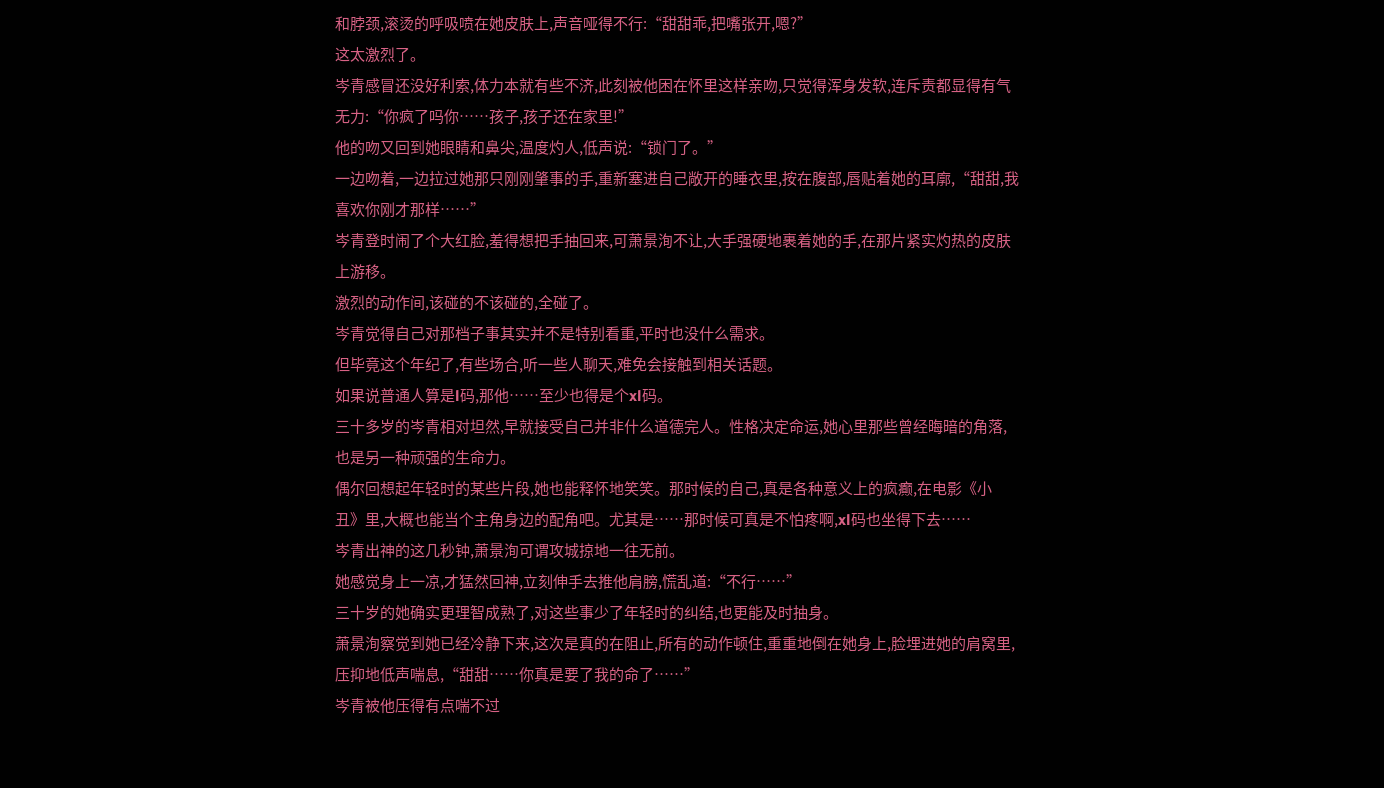和脖颈,滚烫的呼吸喷在她皮肤上,声音哑得不行:“甜甜乖,把嘴张开,嗯?”
这太激烈了。
岑青感冒还没好利索,体力本就有些不济,此刻被他困在怀里这样亲吻,只觉得浑身发软,连斥责都显得有气无力:“你疯了吗你……孩子,孩子还在家里!”
他的吻又回到她眼睛和鼻尖,温度灼人,低声说:“锁门了。”
一边吻着,一边拉过她那只刚刚肇事的手,重新塞进自己敞开的睡衣里,按在腹部,唇贴着她的耳廓,“甜甜,我喜欢你刚才那样……”
岑青登时闹了个大红脸,羞得想把手抽回来,可萧景洵不让,大手强硬地裹着她的手,在那片紧实灼热的皮肤上游移。
激烈的动作间,该碰的不该碰的,全碰了。
岑青觉得自己对那档子事其实并不是特别看重,平时也没什么需求。
但毕竟这个年纪了,有些场合,听一些人聊天,难免会接触到相关话题。
如果说普通人算是l码,那他……至少也得是个xl码。
三十多岁的岑青相对坦然,早就接受自己并非什么道德完人。性格决定命运,她心里那些曾经晦暗的角落,也是另一种顽强的生命力。
偶尔回想起年轻时的某些片段,她也能释怀地笑笑。那时候的自己,真是各种意义上的疯癫,在电影《小丑》里,大概也能当个主角身边的配角吧。尤其是……那时候可真是不怕疼啊,xl码也坐得下去……
岑青出神的这几秒钟,萧景洵可谓攻城掠地一往无前。
她感觉身上一凉,才猛然回神,立刻伸手去推他肩膀,慌乱道:“不行……”
三十岁的她确实更理智成熟了,对这些事少了年轻时的纠结,也更能及时抽身。
萧景洵察觉到她已经冷静下来,这次是真的在阻止,所有的动作顿住,重重地倒在她身上,脸埋进她的肩窝里,压抑地低声喘息,“甜甜……你真是要了我的命了……”
岑青被他压得有点喘不过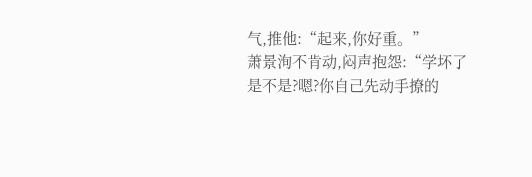气,推他:“起来,你好重。”
萧景洵不肯动,闷声抱怨:“学坏了是不是?嗯?你自己先动手撩的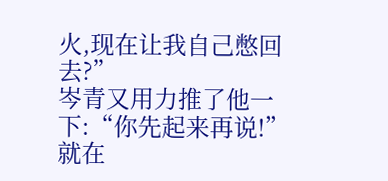火,现在让我自己憋回去?”
岑青又用力推了他一下:“你先起来再说!”
就在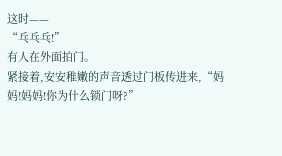这时——
“乓乓乓!”
有人在外面拍门。
紧接着,安安稚嫩的声音透过门板传进来,“妈妈!妈妈!你为什么锁门呀?”